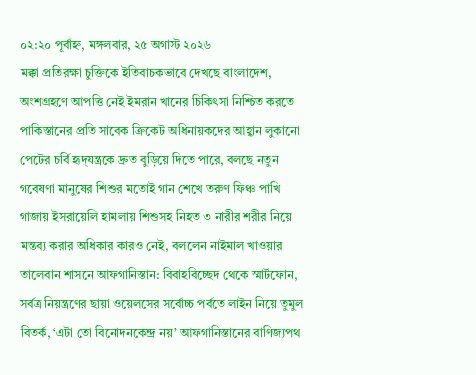০২:২০ পূর্বাহ্ন, মঙ্গলবার, ২৫ অগাস্ট ২০২৬
মক্কা প্রতিরক্ষা চুক্তিকে ইতিবাচকভাবে দেখছে বাংলাদেশ, অংশগ্রহণে আপত্তি নেই ইমরান খানের চিকিৎসা নিশ্চিত করতে পাকিস্তানের প্রতি সাবেক ক্রিকেট অধিনায়কদের আহ্বান লুকানো পেটের চর্বি হৃদ্‌যন্ত্রকে দ্রুত বুড়িয়ে দিতে পারে, বলছে নতুন গবেষণা মানুষের শিশুর মতোই গান শেখে তরুণ ফিঞ্চ পাখি গাজায় ইসরায়েলি হামলায় শিশুসহ নিহত ৩ নারীর শরীর নিয়ে মন্তব্য করার অধিকার কারও নেই, বললেন নাইমাল খাওয়ার তালেবান শাসনে আফগানিস্তান: বিবাহবিচ্ছেদ থেকে স্মার্টফোন, সর্বত্র নিয়ন্ত্রণের ছায়া ওয়েলসের সর্বোচ্চ পর্বতে লাইন নিয়ে তুমুল বিতর্ক, ‘এটা তো বিনোদনকেন্দ্র নয়’ আফগানিস্তানের বাণিজ্যপথ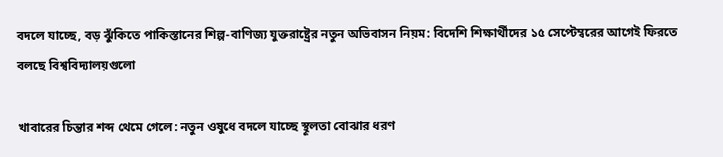বদলে যাচ্ছে, বড় ঝুঁকিতে পাকিস্তানের শিল্প-বাণিজ্য যুক্তরাষ্ট্রের নতুন অভিবাসন নিয়ম: বিদেশি শিক্ষার্থীদের ১৫ সেপ্টেম্বরের আগেই ফিরতে বলছে বিশ্ববিদ্যালয়গুলো

খাবারের চিন্তার শব্দ থেমে গেলে: নতুন ওষুধে বদলে যাচ্ছে স্থূলতা বোঝার ধরণ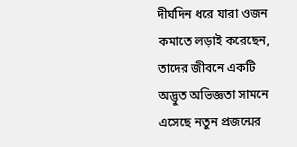দীর্ঘদিন ধরে যারা ওজন কমাতে লড়াই করেছেন, তাদের জীবনে একটি অদ্ভুত অভিজ্ঞতা সামনে এসেছে নতুন প্রজন্মের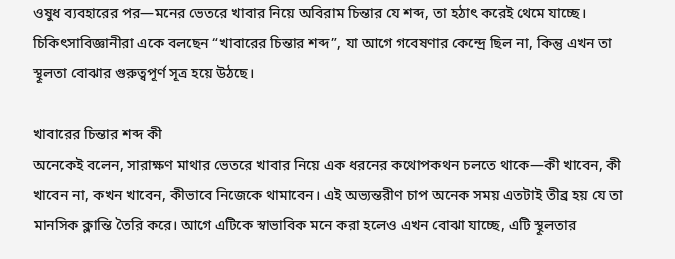ওষুধ ব্যবহারের পর—মনের ভেতরে খাবার নিয়ে অবিরাম চিন্তার যে শব্দ, তা হঠাৎ করেই থেমে যাচ্ছে। চিকিৎসাবিজ্ঞানীরা একে বলছেন “খাবারের চিন্তার শব্দ”, যা আগে গবেষণার কেন্দ্রে ছিল না, কিন্তু এখন তা স্থূলতা বোঝার গুরুত্বপূর্ণ সূত্র হয়ে উঠছে।

খাবারের চিন্তার শব্দ কী
অনেকেই বলেন, সারাক্ষণ মাথার ভেতরে খাবার নিয়ে এক ধরনের কথোপকথন চলতে থাকে—কী খাবেন, কী খাবেন না, কখন খাবেন, কীভাবে নিজেকে থামাবেন। এই অভ্যন্তরীণ চাপ অনেক সময় এতটাই তীব্র হয় যে তা মানসিক ক্লান্তি তৈরি করে। আগে এটিকে স্বাভাবিক মনে করা হলেও এখন বোঝা যাচ্ছে, এটি স্থূলতার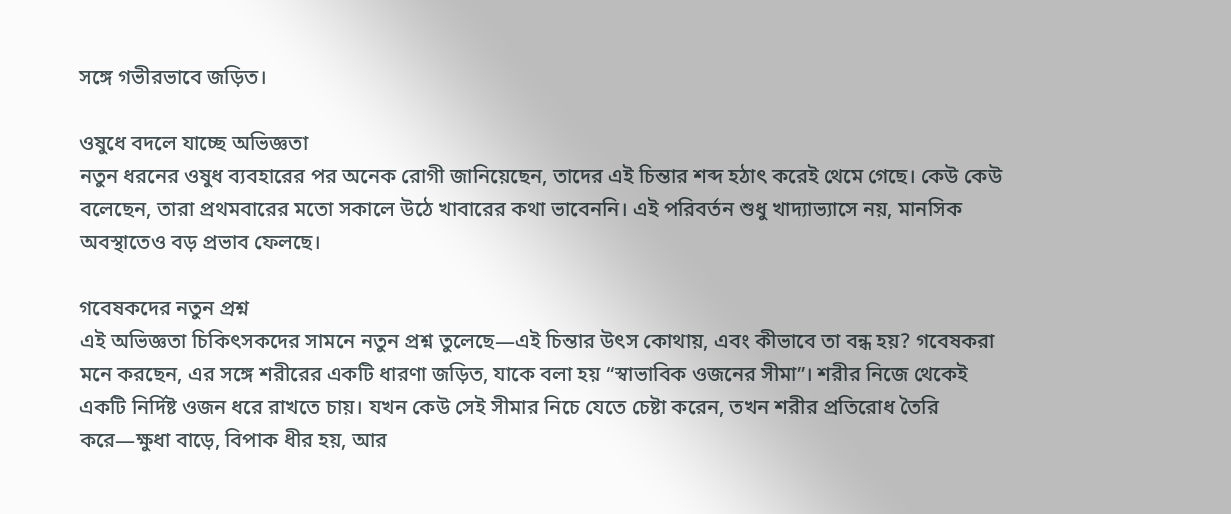সঙ্গে গভীরভাবে জড়িত।

ওষুধে বদলে যাচ্ছে অভিজ্ঞতা
নতুন ধরনের ওষুধ ব্যবহারের পর অনেক রোগী জানিয়েছেন, তাদের এই চিন্তার শব্দ হঠাৎ করেই থেমে গেছে। কেউ কেউ বলেছেন, তারা প্রথমবারের মতো সকালে উঠে খাবারের কথা ভাবেননি। এই পরিবর্তন শুধু খাদ্যাভ্যাসে নয়, মানসিক অবস্থাতেও বড় প্রভাব ফেলছে।

গবেষকদের নতুন প্রশ্ন
এই অভিজ্ঞতা চিকিৎসকদের সামনে নতুন প্রশ্ন তুলেছে—এই চিন্তার উৎস কোথায়, এবং কীভাবে তা বন্ধ হয়? গবেষকরা মনে করছেন, এর সঙ্গে শরীরের একটি ধারণা জড়িত, যাকে বলা হয় “স্বাভাবিক ওজনের সীমা”। শরীর নিজে থেকেই একটি নির্দিষ্ট ওজন ধরে রাখতে চায়। যখন কেউ সেই সীমার নিচে যেতে চেষ্টা করেন, তখন শরীর প্রতিরোধ তৈরি করে—ক্ষুধা বাড়ে, বিপাক ধীর হয়, আর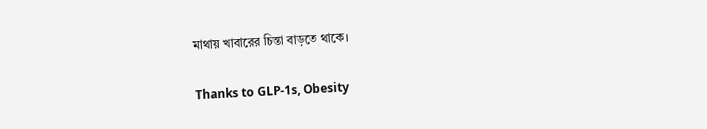মাথায় খাবারের চিন্তা বাড়তে থাকে।

Thanks to GLP-1s, Obesity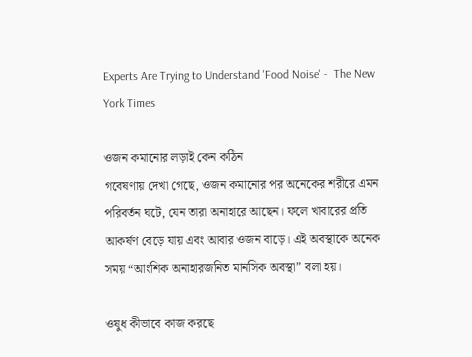Experts Are Trying to Understand 'Food Noise' -  The New York Times

ওজন কমানোর লড়াই কেন কঠিন
গবেষণায় দেখা গেছে, ওজন কমানোর পর অনেকের শরীরে এমন পরিবর্তন ঘটে, যেন তারা অনাহারে আছেন। ফলে খাবারের প্রতি আকর্ষণ বেড়ে যায় এবং আবার ওজন বাড়ে। এই অবস্থাকে অনেক সময় “আংশিক অনাহারজনিত মানসিক অবস্থা” বলা হয়।

ওষুধ কীভাবে কাজ করছে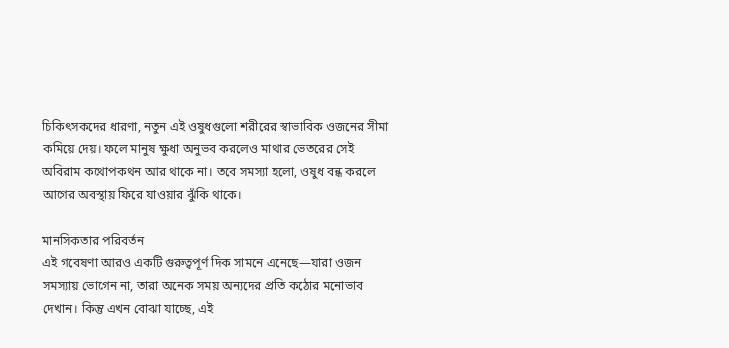চিকিৎসকদের ধারণা, নতুন এই ওষুধগুলো শরীরের স্বাভাবিক ওজনের সীমা কমিয়ে দেয়। ফলে মানুষ ক্ষুধা অনুভব করলেও মাথার ভেতরের সেই অবিরাম কথোপকথন আর থাকে না। তবে সমস্যা হলো, ওষুধ বন্ধ করলে আগের অবস্থায় ফিরে যাওয়ার ঝুঁকি থাকে।

মানসিকতার পরিবর্তন
এই গবেষণা আরও একটি গুরুত্বপূর্ণ দিক সামনে এনেছে—যারা ওজন সমস্যায় ভোগেন না, তারা অনেক সময় অন্যদের প্রতি কঠোর মনোভাব দেখান। কিন্তু এখন বোঝা যাচ্ছে, এই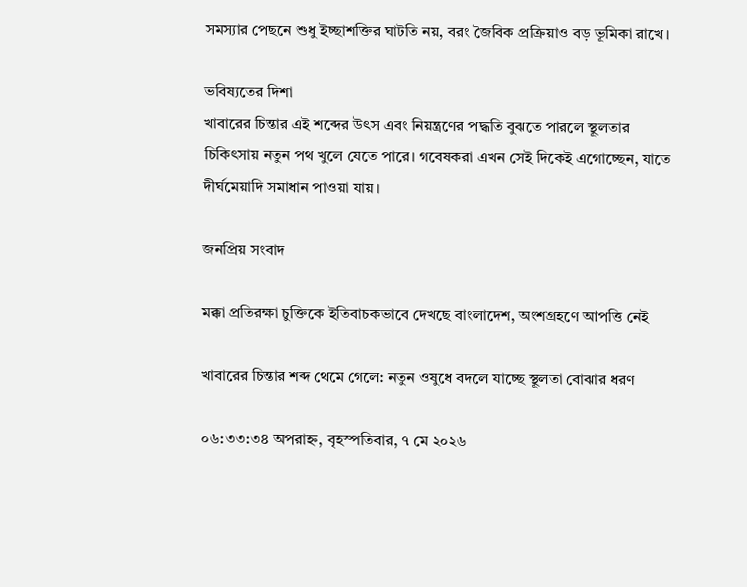সমস্যার পেছনে শুধু ইচ্ছাশক্তির ঘাটতি নয়, বরং জৈবিক প্রক্রিয়াও বড় ভূমিকা রাখে।

ভবিষ্যতের দিশা
খাবারের চিন্তার এই শব্দের উৎস এবং নিয়ন্ত্রণের পদ্ধতি বুঝতে পারলে স্থূলতার চিকিৎসায় নতুন পথ খুলে যেতে পারে। গবেষকরা এখন সেই দিকেই এগোচ্ছেন, যাতে দীর্ঘমেয়াদি সমাধান পাওয়া যায়।

জনপ্রিয় সংবাদ

মক্কা প্রতিরক্ষা চুক্তিকে ইতিবাচকভাবে দেখছে বাংলাদেশ, অংশগ্রহণে আপত্তি নেই

খাবারের চিন্তার শব্দ থেমে গেলে: নতুন ওষুধে বদলে যাচ্ছে স্থূলতা বোঝার ধরণ

০৬:৩৩:৩৪ অপরাহ্ন, বৃহস্পতিবার, ৭ মে ২০২৬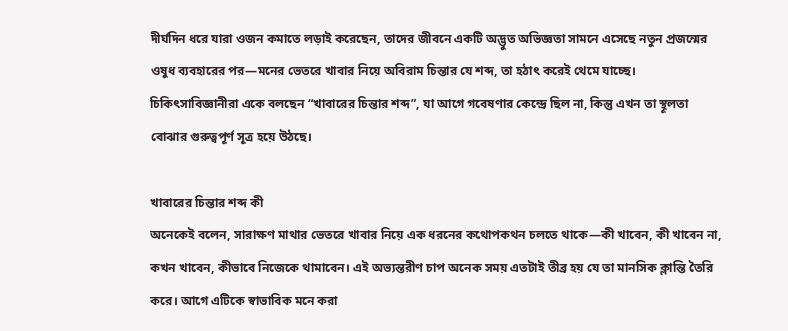দীর্ঘদিন ধরে যারা ওজন কমাতে লড়াই করেছেন, তাদের জীবনে একটি অদ্ভুত অভিজ্ঞতা সামনে এসেছে নতুন প্রজন্মের ওষুধ ব্যবহারের পর—মনের ভেতরে খাবার নিয়ে অবিরাম চিন্তার যে শব্দ, তা হঠাৎ করেই থেমে যাচ্ছে। চিকিৎসাবিজ্ঞানীরা একে বলছেন “খাবারের চিন্তার শব্দ”, যা আগে গবেষণার কেন্দ্রে ছিল না, কিন্তু এখন তা স্থূলতা বোঝার গুরুত্বপূর্ণ সূত্র হয়ে উঠছে।

খাবারের চিন্তার শব্দ কী
অনেকেই বলেন, সারাক্ষণ মাথার ভেতরে খাবার নিয়ে এক ধরনের কথোপকথন চলতে থাকে—কী খাবেন, কী খাবেন না, কখন খাবেন, কীভাবে নিজেকে থামাবেন। এই অভ্যন্তরীণ চাপ অনেক সময় এতটাই তীব্র হয় যে তা মানসিক ক্লান্তি তৈরি করে। আগে এটিকে স্বাভাবিক মনে করা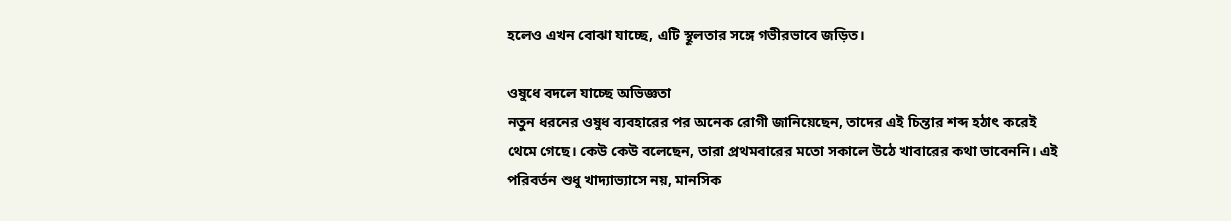হলেও এখন বোঝা যাচ্ছে, এটি স্থূলতার সঙ্গে গভীরভাবে জড়িত।

ওষুধে বদলে যাচ্ছে অভিজ্ঞতা
নতুন ধরনের ওষুধ ব্যবহারের পর অনেক রোগী জানিয়েছেন, তাদের এই চিন্তার শব্দ হঠাৎ করেই থেমে গেছে। কেউ কেউ বলেছেন, তারা প্রথমবারের মতো সকালে উঠে খাবারের কথা ভাবেননি। এই পরিবর্তন শুধু খাদ্যাভ্যাসে নয়, মানসিক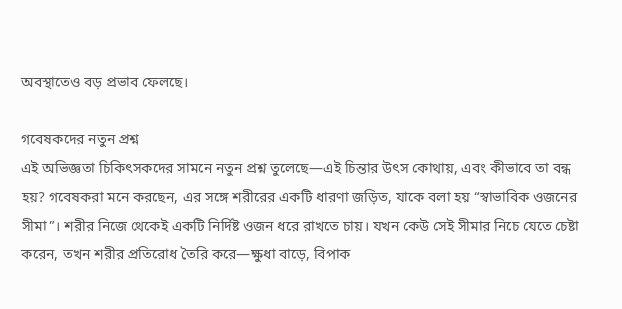অবস্থাতেও বড় প্রভাব ফেলছে।

গবেষকদের নতুন প্রশ্ন
এই অভিজ্ঞতা চিকিৎসকদের সামনে নতুন প্রশ্ন তুলেছে—এই চিন্তার উৎস কোথায়, এবং কীভাবে তা বন্ধ হয়? গবেষকরা মনে করছেন, এর সঙ্গে শরীরের একটি ধারণা জড়িত, যাকে বলা হয় “স্বাভাবিক ওজনের সীমা”। শরীর নিজে থেকেই একটি নির্দিষ্ট ওজন ধরে রাখতে চায়। যখন কেউ সেই সীমার নিচে যেতে চেষ্টা করেন, তখন শরীর প্রতিরোধ তৈরি করে—ক্ষুধা বাড়ে, বিপাক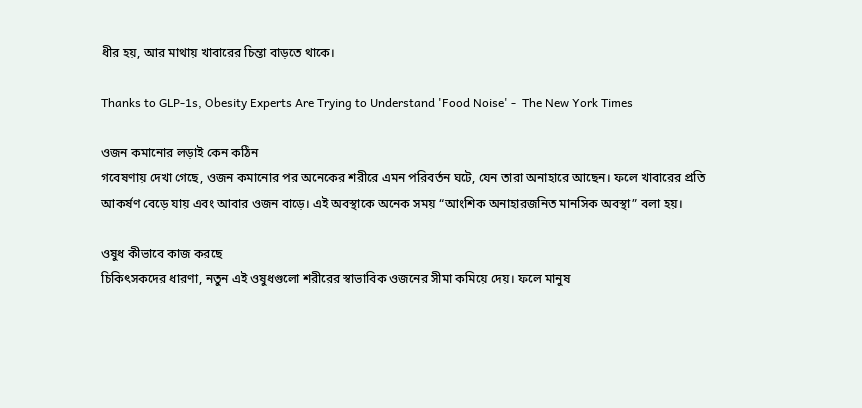ধীর হয়, আর মাথায় খাবারের চিন্তা বাড়তে থাকে।

Thanks to GLP-1s, Obesity Experts Are Trying to Understand 'Food Noise' -  The New York Times

ওজন কমানোর লড়াই কেন কঠিন
গবেষণায় দেখা গেছে, ওজন কমানোর পর অনেকের শরীরে এমন পরিবর্তন ঘটে, যেন তারা অনাহারে আছেন। ফলে খাবারের প্রতি আকর্ষণ বেড়ে যায় এবং আবার ওজন বাড়ে। এই অবস্থাকে অনেক সময় “আংশিক অনাহারজনিত মানসিক অবস্থা” বলা হয়।

ওষুধ কীভাবে কাজ করছে
চিকিৎসকদের ধারণা, নতুন এই ওষুধগুলো শরীরের স্বাভাবিক ওজনের সীমা কমিয়ে দেয়। ফলে মানুষ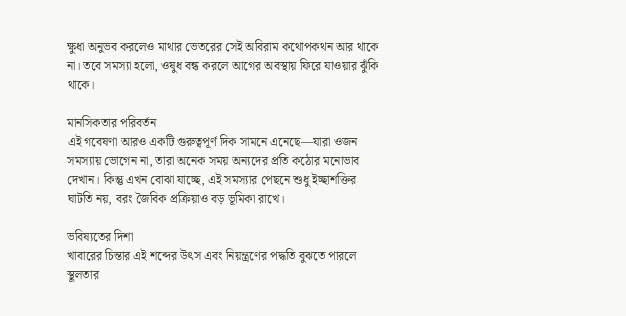ক্ষুধা অনুভব করলেও মাথার ভেতরের সেই অবিরাম কথোপকথন আর থাকে না। তবে সমস্যা হলো, ওষুধ বন্ধ করলে আগের অবস্থায় ফিরে যাওয়ার ঝুঁকি থাকে।

মানসিকতার পরিবর্তন
এই গবেষণা আরও একটি গুরুত্বপূর্ণ দিক সামনে এনেছে—যারা ওজন সমস্যায় ভোগেন না, তারা অনেক সময় অন্যদের প্রতি কঠোর মনোভাব দেখান। কিন্তু এখন বোঝা যাচ্ছে, এই সমস্যার পেছনে শুধু ইচ্ছাশক্তির ঘাটতি নয়, বরং জৈবিক প্রক্রিয়াও বড় ভূমিকা রাখে।

ভবিষ্যতের দিশা
খাবারের চিন্তার এই শব্দের উৎস এবং নিয়ন্ত্রণের পদ্ধতি বুঝতে পারলে স্থূলতার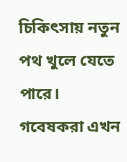চিকিৎসায় নতুন পথ খুলে যেতে পারে। গবেষকরা এখন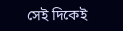সেই দিকেই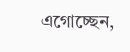এগোচ্ছেন,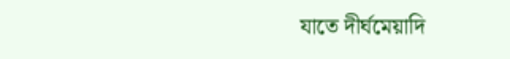যাতে দীর্ঘমেয়াদি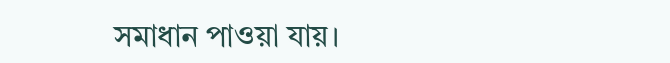সমাধান পাওয়া যায়।